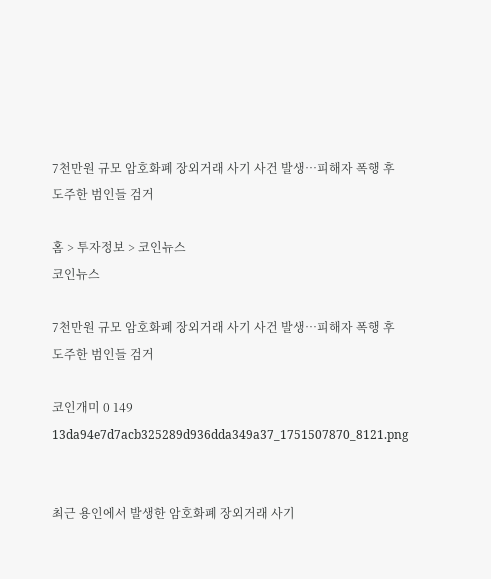7천만원 규모 암호화폐 장외거래 사기 사건 발생…피해자 폭행 후 도주한 범인들 검거

홈 > 투자정보 > 코인뉴스
코인뉴스

7천만원 규모 암호화폐 장외거래 사기 사건 발생…피해자 폭행 후 도주한 범인들 검거

코인개미 0 149
13da94e7d7acb325289d936dda349a37_1751507870_8121.png


최근 용인에서 발생한 암호화폐 장외거래 사기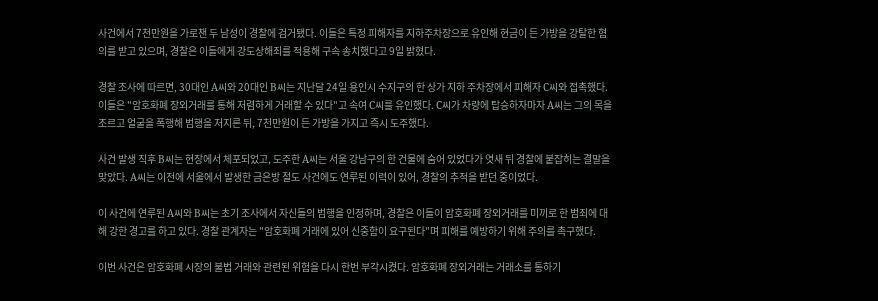사건에서 7천만원을 가로챈 두 남성이 경찰에 검거됐다. 이들은 특정 피해자를 지하주차장으로 유인해 현금이 든 가방을 강탈한 혐의를 받고 있으며, 경찰은 이들에게 강도상해죄를 적용해 구속 송치했다고 9일 밝혔다.

경찰 조사에 따르면, 30대인 A씨와 20대인 B씨는 지난달 24일 용인시 수지구의 한 상가 지하 주차장에서 피해자 C씨와 접촉했다. 이들은 "암호화폐 장외거래를 통해 저렴하게 거래할 수 있다"고 속여 C씨를 유인했다. C씨가 차량에 탑승하자마자 A씨는 그의 목을 조르고 얼굴을 폭행해 범행을 저지른 뒤, 7천만원이 든 가방을 가지고 즉시 도주했다.

사건 발생 직후 B씨는 현장에서 체포되었고, 도주한 A씨는 서울 강남구의 한 건물에 숨어 있었다가 엿새 뒤 경찰에 붙잡히는 결말을 맞았다. A씨는 이전에 서울에서 발생한 금은방 절도 사건에도 연루된 이력이 있어, 경찰의 추적을 받던 중이었다.

이 사건에 연루된 A씨와 B씨는 초기 조사에서 자신들의 범행을 인정하며, 경찰은 이들이 암호화폐 장외거래를 미끼로 한 범죄에 대해 강한 경고를 하고 있다. 경찰 관계자는 "암호화폐 거래에 있어 신중함이 요구된다"며 피해를 예방하기 위해 주의를 촉구했다.

이번 사건은 암호화폐 시장의 불법 거래와 관련된 위험을 다시 한번 부각시켰다. 암호화폐 장외거래는 거래소를 통하기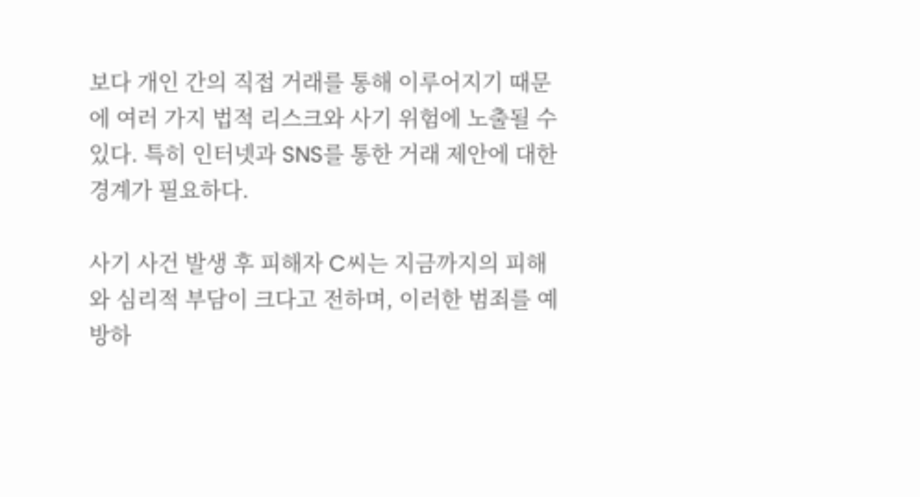보다 개인 간의 직접 거래를 통해 이루어지기 때문에 여러 가지 법적 리스크와 사기 위험에 노출될 수 있다. 특히 인터넷과 SNS를 통한 거래 제안에 대한 경계가 필요하다.

사기 사건 발생 후 피해자 C씨는 지금까지의 피해와 심리적 부담이 크다고 전하며, 이러한 범죄를 예방하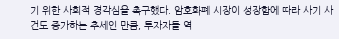기 위한 사회적 경각심을 촉구했다. 암호화폐 시장이 성장함에 따라 사기 사건도 증가하는 추세인 만큼, 투자자들 역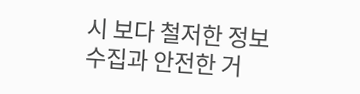시 보다 철저한 정보 수집과 안전한 거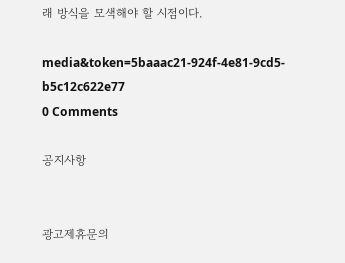래 방식을 모색해야 할 시점이다.

media&token=5baaac21-924f-4e81-9cd5-b5c12c622e77
0 Comments

공지사항


광고제휴문의